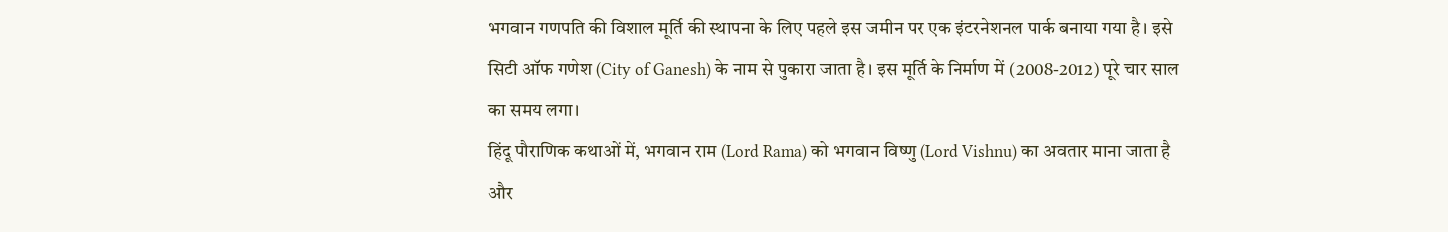भगवान गणपति की विशाल मूर्ति की स्थापना के लिए पहले इस जमीन पर एक इंटरनेशनल पार्क बनाया गया है। इसे सिटी ऑफ गणेश (City of Ganesh) के नाम से पुकारा जाता है। इस मूर्ति के निर्माण में (2008-2012) पूरे चार साल का समय लगा।
हिंदू पौराणिक कथाओं में, भगवान राम (Lord Rama) को भगवान विष्णु (Lord Vishnu) का अवतार माना जाता है और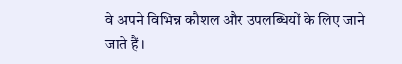वे अपने विभिन्न कौशल और उपलब्धियों के लिए जाने जाते हैं।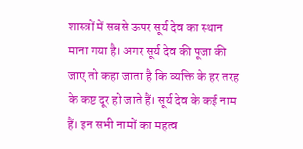शास्त्रों में सबसे ऊपर सूर्य देव का स्थान माना गया है। अगर सूर्य देव की पूजा की जाए तो कहा जाता है कि व्यक्ति के हर तरह के कष्ट दूर हो जाते हैं। सूर्य देव के कई नाम हैं। इन सभी नामों का महत्व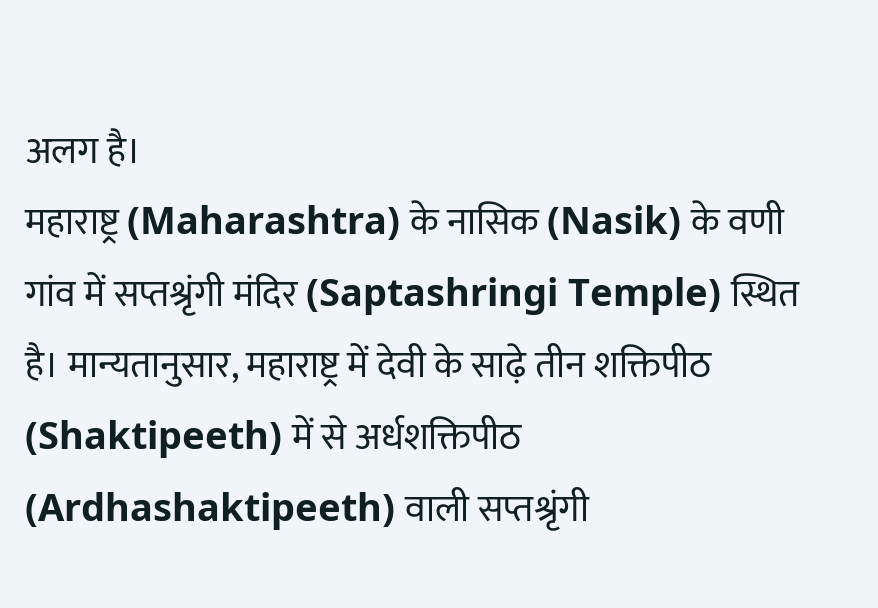अलग है।
महाराष्ट्र (Maharashtra) के नासिक (Nasik) के वणी गांव में सप्तश्रृंगी मंदिर (Saptashringi Temple) स्थित है। मान्यतानुसार, महाराष्ट्र में देवी के साढ़े तीन शक्तिपीठ (Shaktipeeth) में से अर्धशक्तिपीठ (Ardhashaktipeeth) वाली सप्तश्रृंगी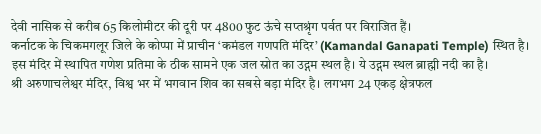देवी नासिक से करीब 65 किलोमीटर की दूरी पर 4800 फुट ऊंचे सप्तश्रृंग पर्वत पर विराजित हैं।
कर्नाटक के चिकमगलूर जिले के कोप्पा में प्राचीन ‘कमंडल गणपति मंदिर’ (Kamandal Ganapati Temple) स्थित है। इस मंदिर में स्थापित गणेश प्रतिमा के ठीक सामने एक जल स्रोत का उद्गम स्थल है। ये उद्गम स्थल ब्राह्मी नदी का है।
श्री अरुणाचलेश्वर मंदिर, विश्व भर में भगवान शिव का सबसे बड़ा मंदिर है। लगभग 24 एकड़ क्षेत्रफल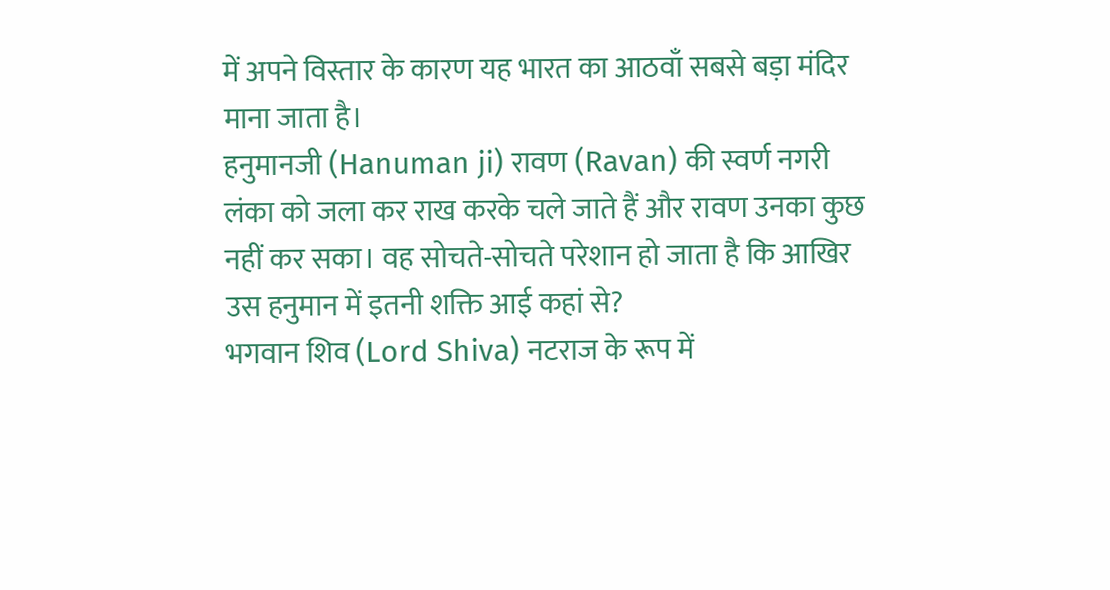में अपने विस्तार के कारण यह भारत का आठवाँ सबसे बड़ा मंदिर माना जाता है।
हनुमानजी (Hanuman ji) रावण (Ravan) की स्वर्ण नगरी लंका को जला कर राख करके चले जाते हैं और रावण उनका कुछ नहीं कर सका। वह सोचते-सोचते परेशान हो जाता है कि आखिर उस हनुमान में इतनी शक्ति आई कहां से?
भगवान शिव (Lord Shiva) नटराज के रूप में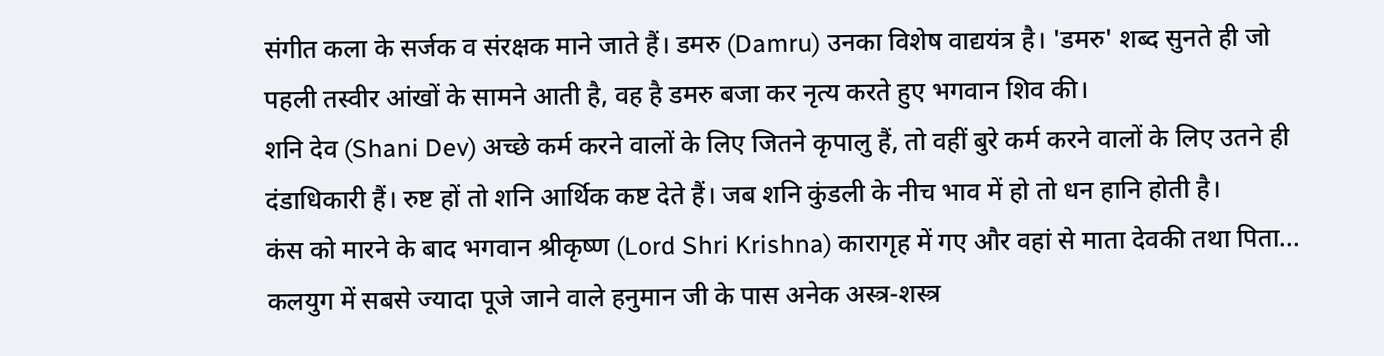संगीत कला के सर्जक व संरक्षक माने जाते हैं। डमरु (Damru) उनका विशेष वाद्ययंत्र है। 'डमरु' शब्द सुनते ही जो पहली तस्वीर आंखों के सामने आती है, वह है डमरु बजा कर नृत्य करते हुए भगवान शिव की।
शनि देव (Shani Dev) अच्छे कर्म करने वालों के लिए जितने कृपालु हैं, तो वहीं बुरे कर्म करने वालों के लिए उतने ही दंडाधिकारी हैं। रुष्ट हों तो शनि आर्थिक कष्ट देते हैं। जब शनि कुंडली के नीच भाव में हो तो धन हानि होती है।
कंस को मारने के बाद भगवान श्रीकृष्ण (Lord Shri Krishna) कारागृह में गए और वहां से माता देवकी तथा पिता...
कलयुग में सबसे ज्यादा पूजे जाने वाले हनुमान जी के पास अनेक अस्त्र-शस्त्र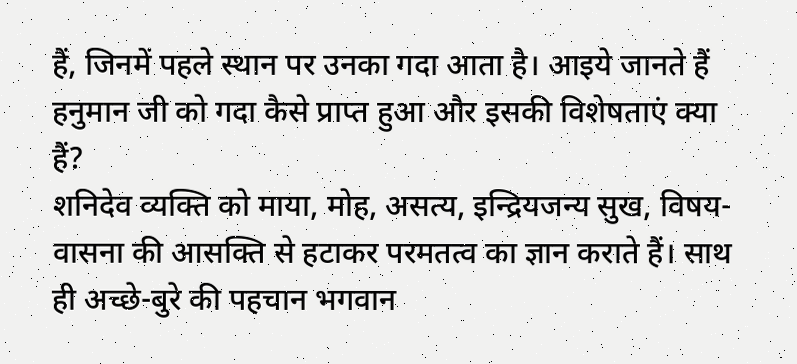हैं, जिनमें पहले स्थान पर उनका गदा आता है। आइये जानते हैं हनुमान जी को गदा कैसे प्राप्त हुआ और इसकी विशेषताएं क्या हैं?
शनिदेव व्यक्ति को माया, मोह, असत्य, इन्द्रियजन्य सुख, विषय-वासना की आसक्ति से हटाकर परमतत्व का ज्ञान कराते हैं। साथ ही अच्छे-बुरे की पहचान भगवान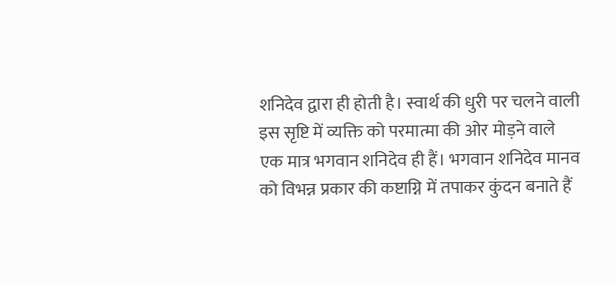शनिदेव द्वारा ही होती है। स्वार्थ की धुरी पर चलने वाली इस सृष्टि में व्यक्ति को परमात्मा की ओर मोड़ने वाले एक मात्र भगवान शनिदेव ही हैं। भगवान शनिदेव मानव को विभन्न प्रकार की कष्टाग्नि में तपाकर कुंदन बनाते हैं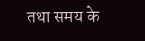तथा समय के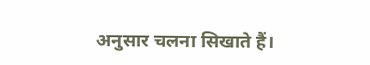अनुसार चलना सिखाते हैं।